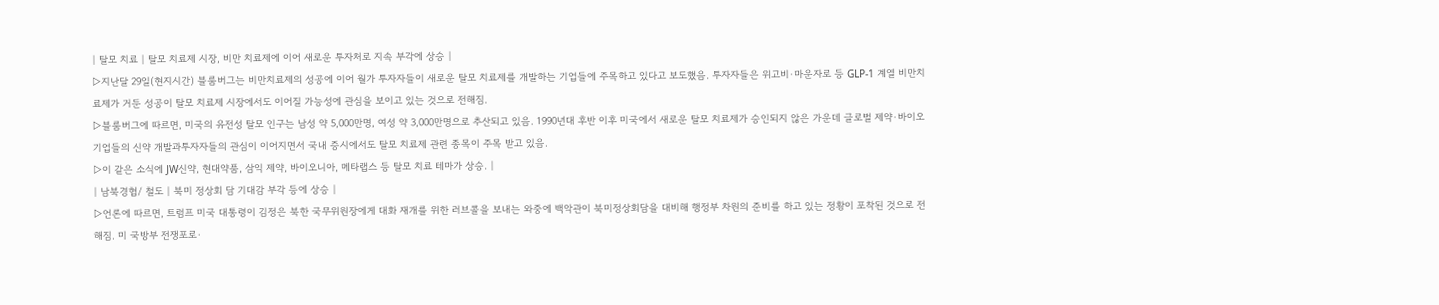| 탈모 치료 | 탈모 치료제 시장, 비만 치료제에 이어 새로운 투자처로 지속 부각에 상승 |
▷지난달 29일(현지시간) 블룸버그는 비만치료제의 성공에 이어 월가 투자자들이 새로운 탈모 치료제를 개발하는 기업들에 주목하고 있다고 보도했음. 투자자들은 위고비·마운자로 등 GLP-1 계열 비만치료제가 거둔 성공이 탈모 치료제 시장에서도 이어질 가능성에 관심을 보이고 있는 것으로 전해짐.
▷블룸버그에 따르면, 미국의 유전성 탈모 인구는 남성 약 5,000만명, 여성 약 3,000만명으로 추산되고 있음. 1990년대 후반 이후 미국에서 새로운 탈모 치료제가 승인되지 않은 가운데 글로벌 제약·바이오 기업들의 신약 개발과투자자들의 관심이 이어지면서 국내 증시에서도 탈모 치료제 관련 종목이 주목 받고 있음.
▷이 같은 소식에 JW신약, 현대약품, 삼익 제약, 바이오니아, 메타랩스 등 탈모 치료 테마가 상승. |
| 남북경협/ 철도 | 북미 정상회 담 기대감 부각 등에 상승 |
▷언론에 따르면, 트럼프 미국 대통령이 김정은 북한 국무위원장에게 대화 재개를 위한 러브콜을 보내는 와중에 백악관이 북미정상회담을 대비해 행정부 차원의 준비를 하고 있는 정황이 포착된 것으로 전해짐. 미 국방부 전쟁포로·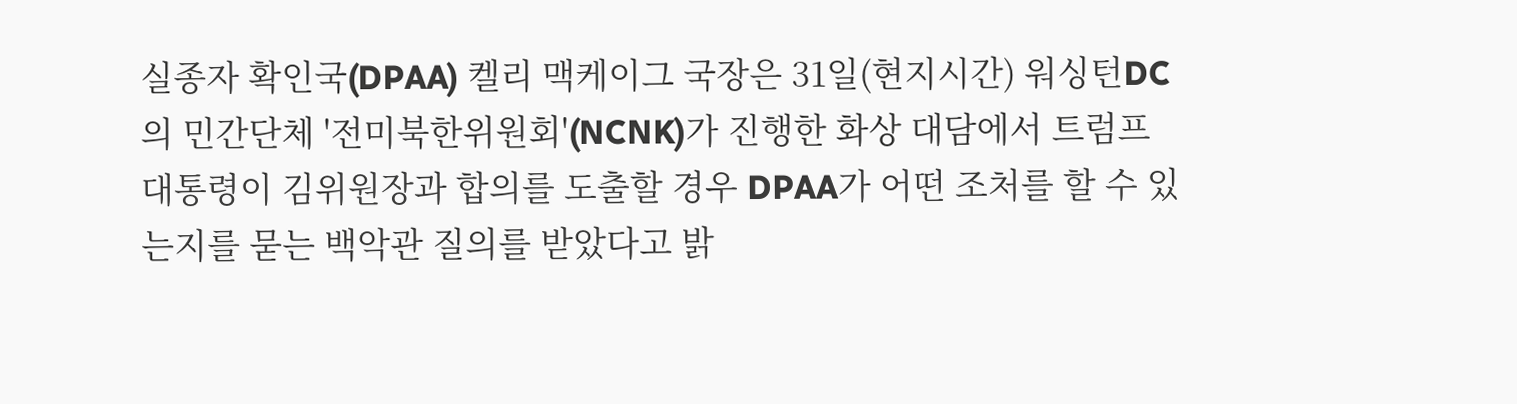실종자 확인국(DPAA) 켈리 맥케이그 국장은 31일(현지시간) 워싱턴DC의 민간단체 '전미북한위원회'(NCNK)가 진행한 화상 대담에서 트럼프 대통령이 김위원장과 합의를 도출할 경우 DPAA가 어떤 조처를 할 수 있는지를 묻는 백악관 질의를 받았다고 밝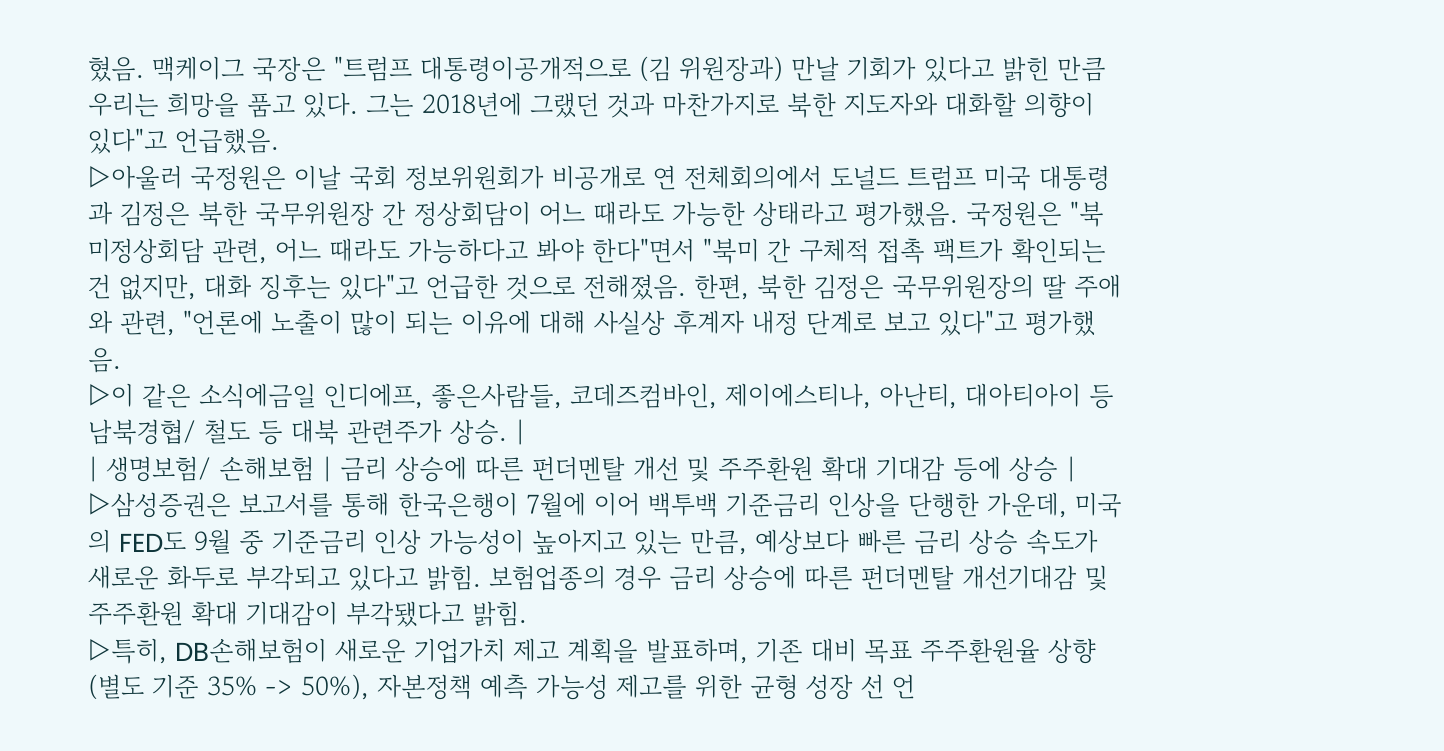혔음. 맥케이그 국장은 "트럼프 대통령이공개적으로 (김 위원장과) 만날 기회가 있다고 밝힌 만큼 우리는 희망을 품고 있다. 그는 2018년에 그랬던 것과 마찬가지로 북한 지도자와 대화할 의향이 있다"고 언급했음.
▷아울러 국정원은 이날 국회 정보위원회가 비공개로 연 전체회의에서 도널드 트럼프 미국 대통령과 김정은 북한 국무위원장 간 정상회담이 어느 때라도 가능한 상태라고 평가했음. 국정원은 "북미정상회담 관련, 어느 때라도 가능하다고 봐야 한다"면서 "북미 간 구체적 접촉 팩트가 확인되는 건 없지만, 대화 징후는 있다"고 언급한 것으로 전해졌음. 한편, 북한 김정은 국무위원장의 딸 주애와 관련, "언론에 노출이 많이 되는 이유에 대해 사실상 후계자 내정 단계로 보고 있다"고 평가했음.
▷이 같은 소식에금일 인디에프, 좋은사람들, 코데즈컴바인, 제이에스티나, 아난티, 대아티아이 등 남북경협/ 철도 등 대북 관련주가 상승. |
| 생명보험/ 손해보험 | 금리 상승에 따른 펀더멘탈 개선 및 주주환원 확대 기대감 등에 상승 |
▷삼성증권은 보고서를 통해 한국은행이 7월에 이어 백투백 기준금리 인상을 단행한 가운데, 미국의 FED도 9월 중 기준금리 인상 가능성이 높아지고 있는 만큼, 예상보다 빠른 금리 상승 속도가 새로운 화두로 부각되고 있다고 밝힘. 보험업종의 경우 금리 상승에 따른 펀더멘탈 개선기대감 및 주주환원 확대 기대감이 부각됐다고 밝힘.
▷특히, DB손해보험이 새로운 기업가치 제고 계획을 발표하며, 기존 대비 목표 주주환원율 상향(별도 기준 35% -> 50%), 자본정책 예측 가능성 제고를 위한 균형 성장 선 언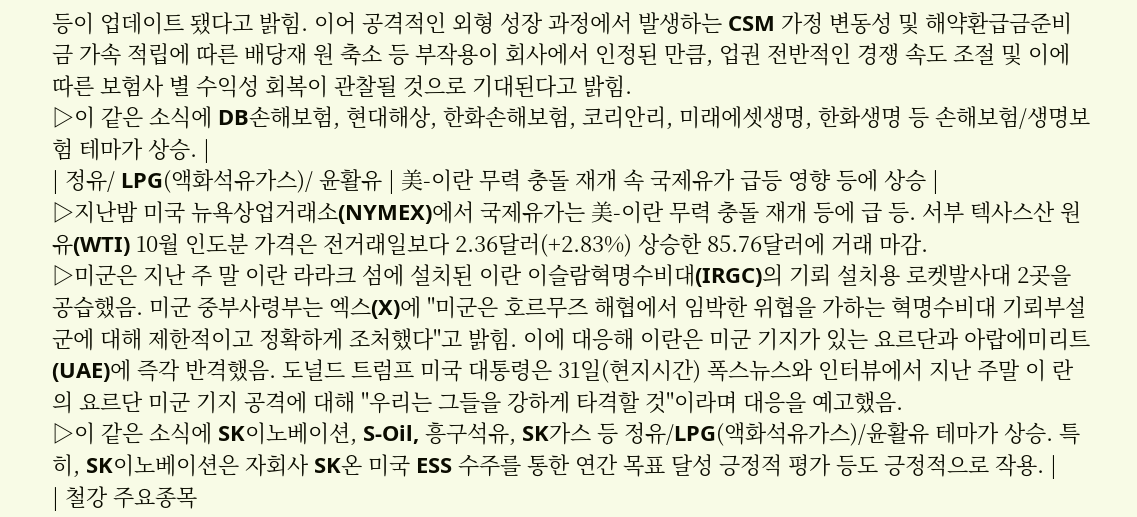등이 업데이트 됐다고 밝힘. 이어 공격적인 외형 성장 과정에서 발생하는 CSM 가정 변동성 및 해약환급금준비금 가속 적립에 따른 배당재 원 축소 등 부작용이 회사에서 인정된 만큼, 업권 전반적인 경쟁 속도 조절 및 이에 따른 보험사 별 수익성 회복이 관찰될 것으로 기대된다고 밝힘.
▷이 같은 소식에 DB손해보험, 현대해상, 한화손해보험, 코리안리, 미래에셋생명, 한화생명 등 손해보험/생명보험 테마가 상승. |
| 정유/ LPG(액화석유가스)/ 윤활유 | 美-이란 무력 충돌 재개 속 국제유가 급등 영향 등에 상승 |
▷지난밤 미국 뉴욕상업거래소(NYMEX)에서 국제유가는 美-이란 무력 충돌 재개 등에 급 등. 서부 텍사스산 원유(WTI) 10월 인도분 가격은 전거래일보다 2.36달러(+2.83%) 상승한 85.76달러에 거래 마감.
▷미군은 지난 주 말 이란 라라크 섬에 설치된 이란 이슬람혁명수비대(IRGC)의 기뢰 설치용 로켓발사대 2곳을 공습했음. 미군 중부사령부는 엑스(X)에 "미군은 호르무즈 해협에서 임박한 위협을 가하는 혁명수비대 기뢰부설군에 대해 제한적이고 정확하게 조처했다"고 밝힘. 이에 대응해 이란은 미군 기지가 있는 요르단과 아랍에미리트(UAE)에 즉각 반격했음. 도널드 트럼프 미국 대통령은 31일(현지시간) 폭스뉴스와 인터뷰에서 지난 주말 이 란의 요르단 미군 기지 공격에 대해 "우리는 그들을 강하게 타격할 것"이라며 대응을 예고했음.
▷이 같은 소식에 SK이노베이션, S-Oil, 흥구석유, SK가스 등 정유/LPG(액화석유가스)/윤활유 테마가 상승. 특히, SK이노베이션은 자회사 SK온 미국 ESS 수주를 통한 연간 목표 달성 긍정적 평가 등도 긍정적으로 작용. |
| 철강 주요종목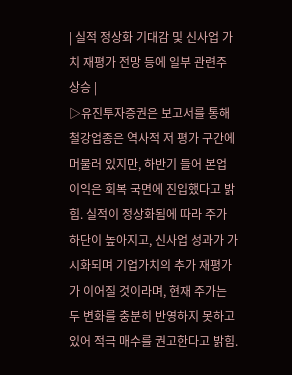| 실적 정상화 기대감 및 신사업 가치 재평가 전망 등에 일부 관련주 상승 |
▷유진투자증권은 보고서를 통해 철강업종은 역사적 저 평가 구간에 머물러 있지만, 하반기 들어 본업 이익은 회복 국면에 진입했다고 밝힘. 실적이 정상화됨에 따라 주가 하단이 높아지고, 신사업 성과가 가시화되며 기업가치의 추가 재평가가 이어질 것이라며, 현재 주가는 두 변화를 충분히 반영하지 못하고 있어 적극 매수를 권고한다고 밝힘.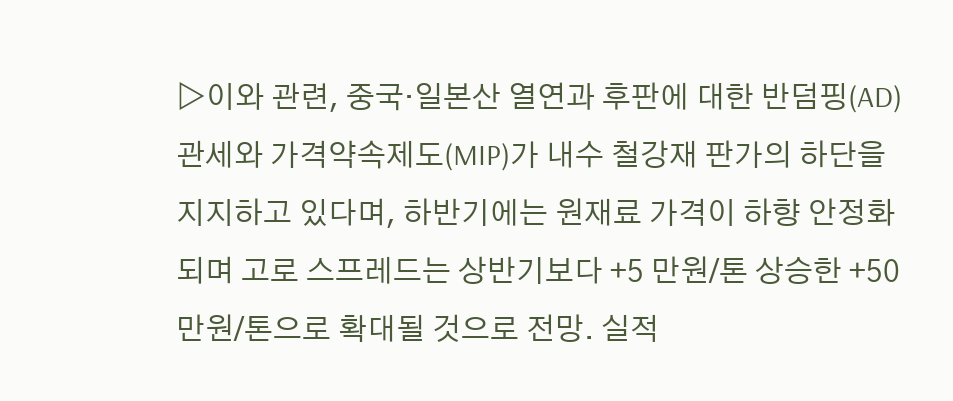▷이와 관련, 중국·일본산 열연과 후판에 대한 반덤핑(AD)관세와 가격약속제도(MIP)가 내수 철강재 판가의 하단을 지지하고 있다며, 하반기에는 원재료 가격이 하향 안정화되며 고로 스프레드는 상반기보다 +5 만원/톤 상승한 +50 만원/톤으로 확대될 것으로 전망. 실적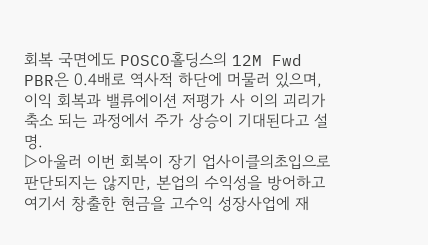회복 국면에도 POSCO홀딩스의 12M Fwd PBR은 0.4배로 역사적 하단에 머물러 있으며, 이익 회복과 밸류에이션 저평가 사 이의 괴리가 축소 되는 과정에서 주가 상승이 기대된다고 설명.
▷아울러 이번 회복이 장기 업사이클의초입으로 판단되지는 않지만, 본업의 수익성을 방어하고 여기서 창출한 현금을 고수익 성장사업에 재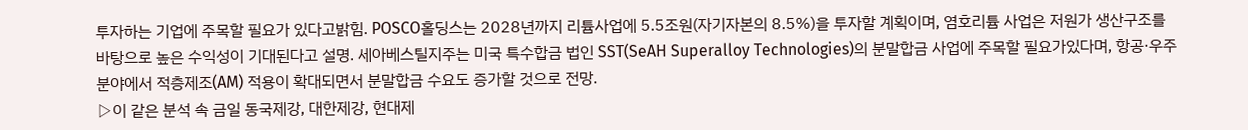투자하는 기업에 주목할 필요가 있다고밝힘. POSCO홀딩스는 2028년까지 리튬사업에 5.5조원(자기자본의 8.5%)을 투자할 계획이며, 염호리튬 사업은 저원가 생산구조를 바탕으로 높은 수익성이 기대된다고 설명. 세아베스틸지주는 미국 특수합금 법인 SST(SeAH Superalloy Technologies)의 분말합금 사업에 주목할 필요가있다며, 항공·우주 분야에서 적층제조(AM) 적용이 확대되면서 분말합금 수요도 증가할 것으로 전망.
▷이 같은 분석 속 금일 동국제강, 대한제강, 현대제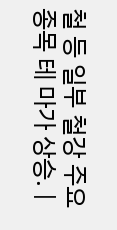철 등 일부 철강 주요종목 테 마가 상승. |